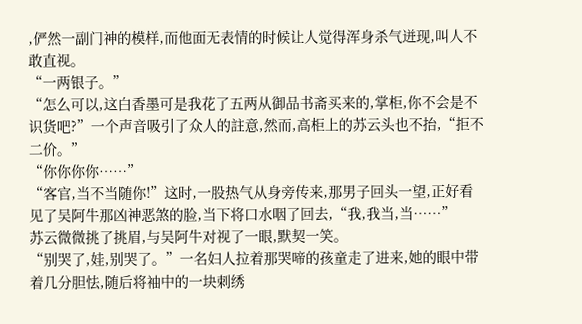,俨然一副门神的模样,而他面无表情的时候让人觉得浑身杀气迸现,叫人不敢直视。
“一两银子。”
“怎么可以,这白香墨可是我花了五两从御品书斋买来的,掌柜,你不会是不识货吧?”一个声音吸引了众人的註意,然而,高柜上的苏云头也不抬,“拒不二价。”
“你你你你……”
“客官,当不当随你!”这时,一股热气从身旁传来,那男子回头一望,正好看见了吴阿牛那凶神恶煞的脸,当下将口水咽了回去,“我,我当,当……”
苏云微微挑了挑眉,与吴阿牛对视了一眼,默契一笑。
“别哭了,娃,别哭了。”一名妇人拉着那哭啼的孩童走了进来,她的眼中带着几分胆怯,随后将袖中的一块刺绣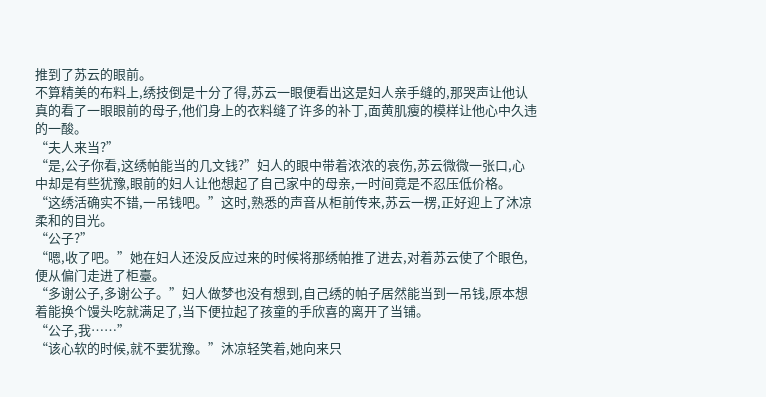推到了苏云的眼前。
不算精美的布料上,绣技倒是十分了得,苏云一眼便看出这是妇人亲手缝的,那哭声让他认真的看了一眼眼前的母子,他们身上的衣料缝了许多的补丁,面黄肌瘦的模样让他心中久违的一酸。
“夫人来当?”
“是,公子你看,这绣帕能当的几文钱?”妇人的眼中带着浓浓的哀伤,苏云微微一张口,心中却是有些犹豫,眼前的妇人让他想起了自己家中的母亲,一时间竟是不忍压低价格。
“这绣活确实不错,一吊钱吧。”这时,熟悉的声音从柜前传来,苏云一楞,正好迎上了沐凉柔和的目光。
“公子?”
“嗯,收了吧。”她在妇人还没反应过来的时候将那绣帕推了进去,对着苏云使了个眼色,便从偏门走进了柜臺。
“多谢公子,多谢公子。”妇人做梦也没有想到,自己绣的帕子居然能当到一吊钱,原本想着能换个馒头吃就满足了,当下便拉起了孩童的手欣喜的离开了当铺。
“公子,我……”
“该心软的时候,就不要犹豫。”沐凉轻笑着,她向来只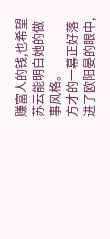赚富人的钱,也希望苏云能明白她的做事风格。
方才的一幕正好落进了欧阳晏的眼中,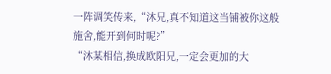一阵调笑传来,“沐兄,真不知道这当铺被你这般施舍,能开到何时呢?”
“沐某相信,换成欧阳兄,一定会更加的大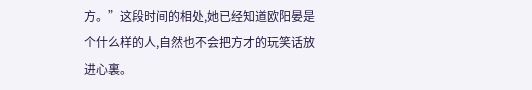方。”这段时间的相处,她已经知道欧阳晏是个什么样的人,自然也不会把方才的玩笑话放进心裏。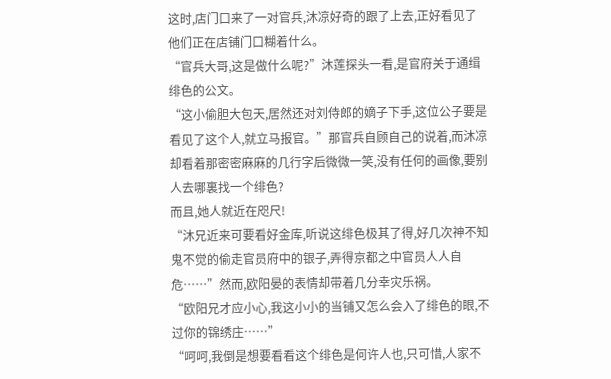这时,店门口来了一对官兵,沐凉好奇的跟了上去,正好看见了他们正在店铺门口糊着什么。
“官兵大哥,这是做什么呢?”沐莲探头一看,是官府关于通缉绯色的公文。
“这小偷胆大包天,居然还对刘侍郎的嫡子下手,这位公子要是看见了这个人,就立马报官。”那官兵自顾自己的说着,而沐凉却看着那密密麻麻的几行字后微微一笑,没有任何的画像,要别人去哪裏找一个绯色?
而且,她人就近在咫尺!
“沐兄近来可要看好金库,听说这绯色极其了得,好几次神不知鬼不觉的偷走官员府中的银子,弄得京都之中官员人人自危……”然而,欧阳晏的表情却带着几分幸灾乐祸。
“欧阳兄才应小心,我这小小的当铺又怎么会入了绯色的眼,不过你的锦绣庄……”
“呵呵,我倒是想要看看这个绯色是何许人也,只可惜,人家不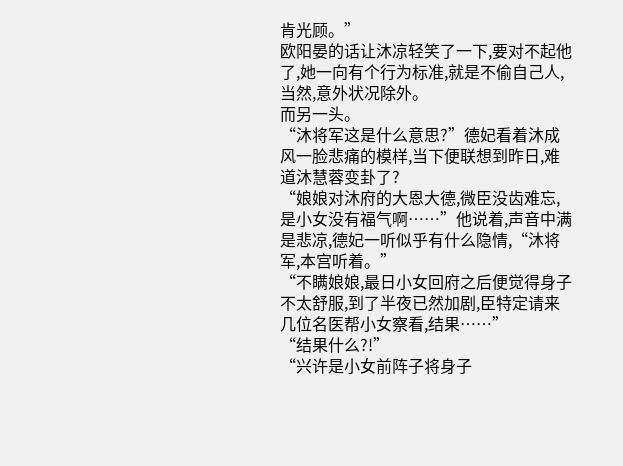肯光顾。”
欧阳晏的话让沐凉轻笑了一下,要对不起他了,她一向有个行为标准,就是不偷自己人,当然,意外状况除外。
而另一头。
“沐将军这是什么意思?”德妃看着沐成风一脸悲痛的模样,当下便联想到昨日,难道沐慧蓉变卦了?
“娘娘对沐府的大恩大德,微臣没齿难忘,是小女没有福气啊……”他说着,声音中满是悲凉,德妃一听似乎有什么隐情,“沐将军,本宫听着。”
“不瞒娘娘,最日小女回府之后便觉得身子不太舒服,到了半夜已然加剧,臣特定请来几位名医帮小女察看,结果……”
“结果什么?!”
“兴许是小女前阵子将身子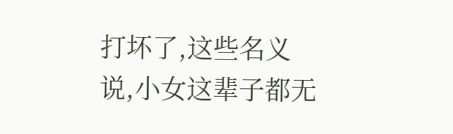打坏了,这些名义说,小女这辈子都无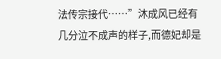法传宗接代……”沐成风已经有几分泣不成声的样子,而德妃却是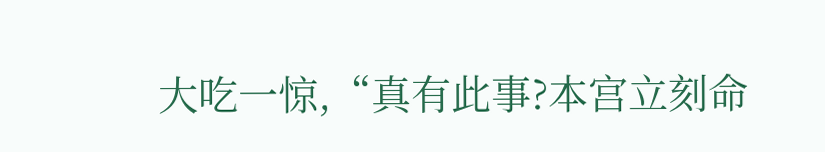大吃一惊,“真有此事?本宫立刻命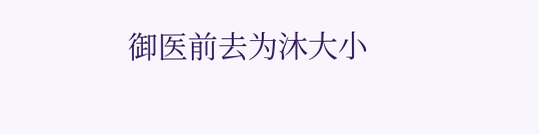御医前去为沐大小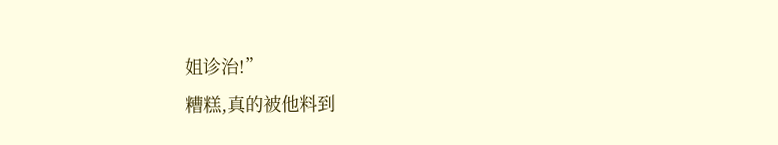姐诊治!”
糟糕,真的被他料到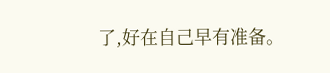了,好在自己早有准备。